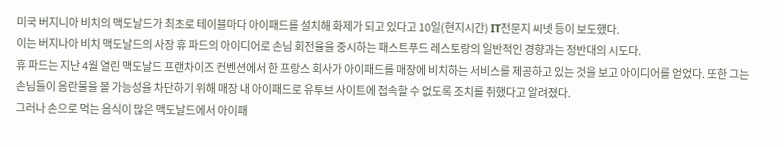미국 버지니아 비치의 맥도날드가 최초로 테이블마다 아이패드를 설치해 화제가 되고 있다고 10일(현지시간) IT전문지 씨넷 등이 보도했다.
이는 버지나아 비치 맥도날드의 사장 휴 파드의 아이디어로 손님 회전율을 중시하는 패스트푸드 레스토랑의 일반적인 경향과는 정반대의 시도다.
휴 파드는 지난 4월 열린 맥도날드 프랜차이즈 컨벤션에서 한 프랑스 회사가 아이패드를 매장에 비치하는 서비스를 제공하고 있는 것을 보고 아이디어를 얻었다. 또한 그는 손님들이 음란물을 볼 가능성을 차단하기 위해 매장 내 아이패드로 유투브 사이트에 접속할 수 없도록 조치를 취했다고 알려졌다.
그러나 손으로 먹는 음식이 많은 맥도날드에서 아이패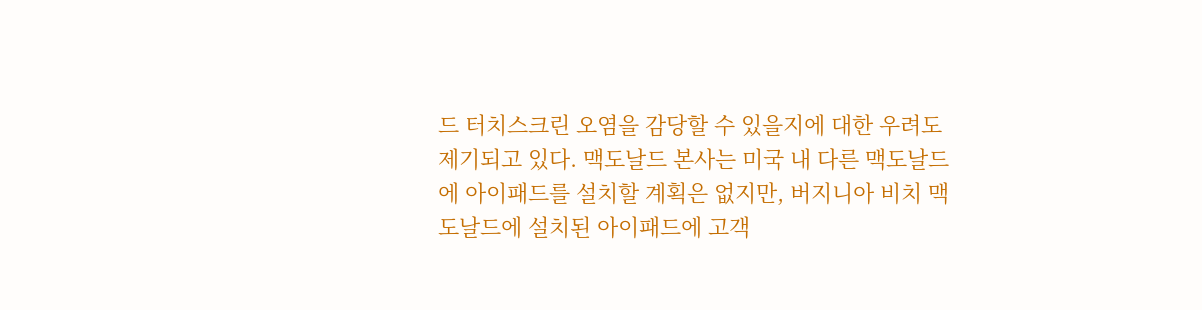드 터치스크린 오염을 감당할 수 있을지에 대한 우려도 제기되고 있다. 맥도날드 본사는 미국 내 다른 맥도날드에 아이패드를 설치할 계획은 없지만, 버지니아 비치 맥도날드에 설치된 아이패드에 고객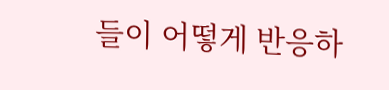들이 어떻게 반응하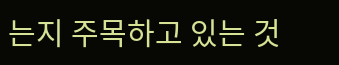는지 주목하고 있는 것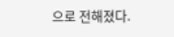으로 전해졌다.